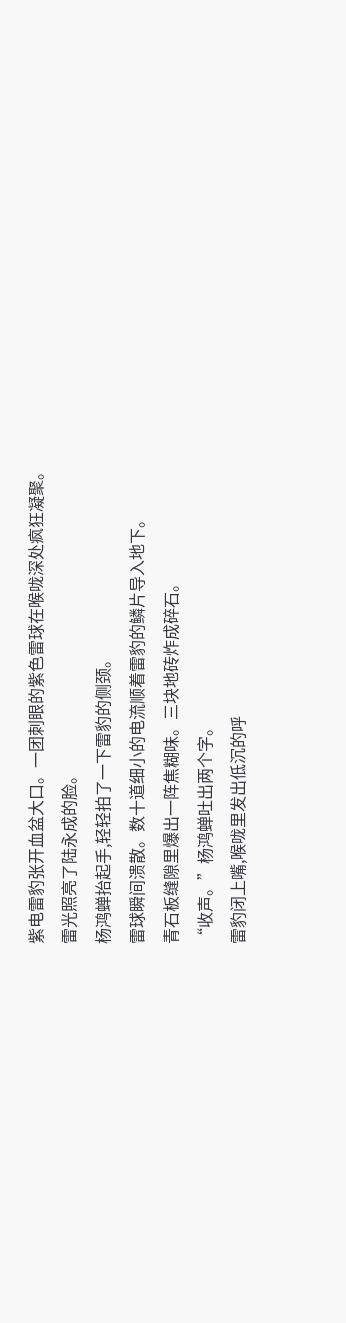紫电雷豹张开血盆大口。一团刺眼的紫色雷球在喉咙深处疯狂凝聚。
雷光照亮了陆永成的脸。
杨鸿蝉抬起手,轻轻拍了一下雷豹的侧颈。
雷球瞬间溃散。数十道细小的电流顺着雷豹的鳞片导入地下。
青石板缝隙里爆出一阵焦糊味。三块地砖炸成碎石。
“收声。”杨鸿蝉吐出两个字。
雷豹闭上嘴,喉咙里发出低沉的呼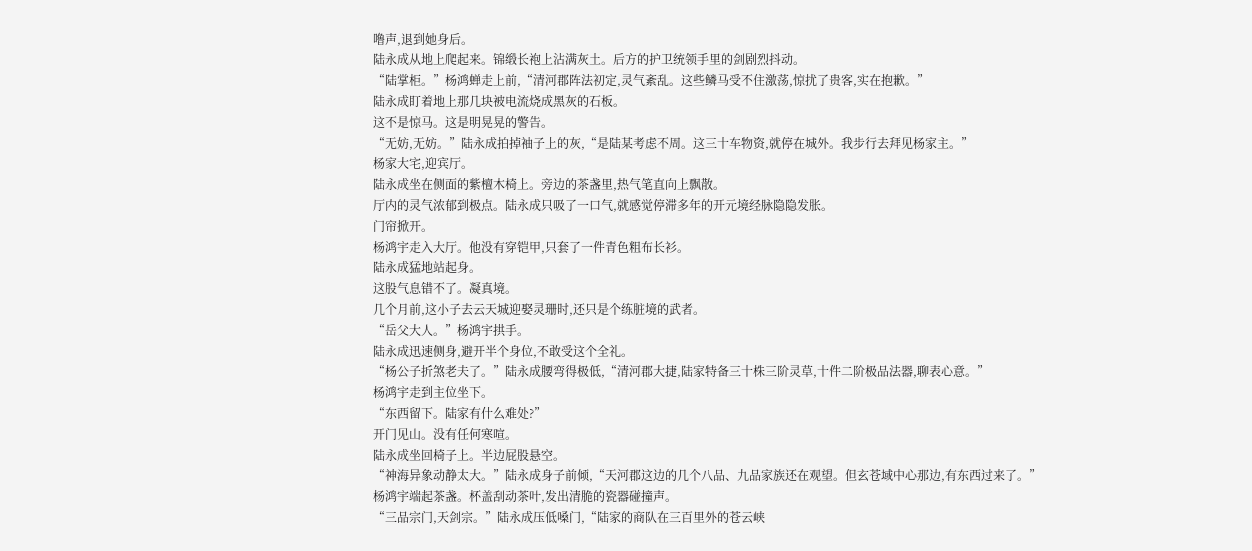噜声,退到她身后。
陆永成从地上爬起来。锦缎长袍上沾满灰土。后方的护卫统领手里的剑剧烈抖动。
“陆掌柜。”杨鸿蝉走上前,“清河郡阵法初定,灵气紊乱。这些鳞马受不住激荡,惊扰了贵客,实在抱歉。”
陆永成盯着地上那几块被电流烧成黑灰的石板。
这不是惊马。这是明晃晃的警告。
“无妨,无妨。”陆永成拍掉袖子上的灰,“是陆某考虑不周。这三十车物资,就停在城外。我步行去拜见杨家主。”
杨家大宅,迎宾厅。
陆永成坐在侧面的紫檀木椅上。旁边的茶盏里,热气笔直向上飘散。
厅内的灵气浓郁到极点。陆永成只吸了一口气,就感觉停滞多年的开元境经脉隐隐发胀。
门帘掀开。
杨鸿宇走入大厅。他没有穿铠甲,只套了一件青色粗布长衫。
陆永成猛地站起身。
这股气息错不了。凝真境。
几个月前,这小子去云天城迎娶灵珊时,还只是个练脏境的武者。
“岳父大人。”杨鸿宇拱手。
陆永成迅速侧身,避开半个身位,不敢受这个全礼。
“杨公子折煞老夫了。”陆永成腰弯得极低,“清河郡大捷,陆家特备三十株三阶灵草,十件二阶极品法器,聊表心意。”
杨鸿宇走到主位坐下。
“东西留下。陆家有什么难处?”
开门见山。没有任何寒喧。
陆永成坐回椅子上。半边屁股悬空。
“神海异象动静太大。”陆永成身子前倾,“天河郡这边的几个八品、九品家族还在观望。但玄苍域中心那边,有东西过来了。”
杨鸿宇端起茶盏。杯盖刮动茶叶,发出清脆的瓷器碰撞声。
“三品宗门,天剑宗。”陆永成压低嗓门,“陆家的商队在三百里外的苍云峡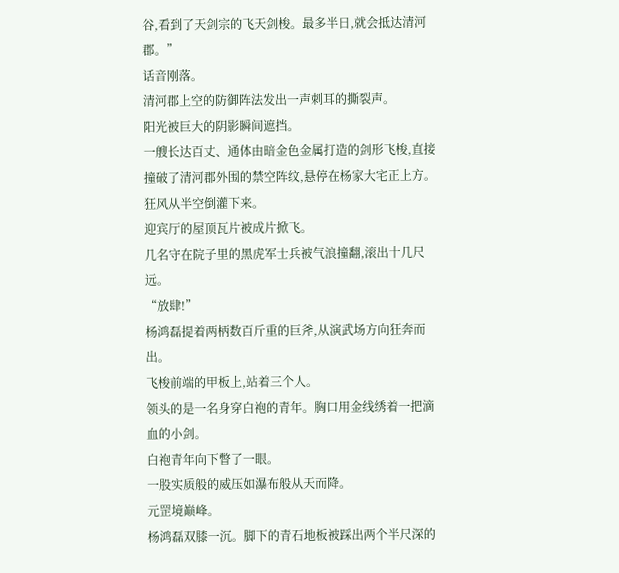谷,看到了天剑宗的飞天剑梭。最多半日,就会抵达清河郡。”
话音刚落。
清河郡上空的防御阵法发出一声刺耳的撕裂声。
阳光被巨大的阴影瞬间遮挡。
一艘长达百丈、通体由暗金色金属打造的剑形飞梭,直接撞破了清河郡外围的禁空阵纹,悬停在杨家大宅正上方。
狂风从半空倒灌下来。
迎宾厅的屋顶瓦片被成片掀飞。
几名守在院子里的黑虎军士兵被气浪撞翻,滚出十几尺远。
“放肆!”
杨鸿磊提着两柄数百斤重的巨斧,从演武场方向狂奔而出。
飞梭前端的甲板上,站着三个人。
领头的是一名身穿白袍的青年。胸口用金线绣着一把滴血的小剑。
白袍青年向下瞥了一眼。
一股实质般的威压如瀑布般从天而降。
元罡境巅峰。
杨鸿磊双膝一沉。脚下的青石地板被踩出两个半尺深的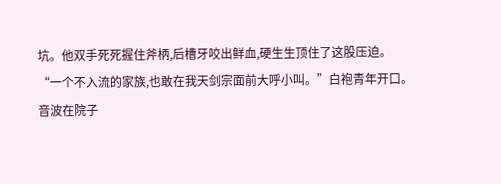坑。他双手死死握住斧柄,后槽牙咬出鲜血,硬生生顶住了这股压迫。
“一个不入流的家族,也敢在我天剑宗面前大呼小叫。”白袍青年开口。
音波在院子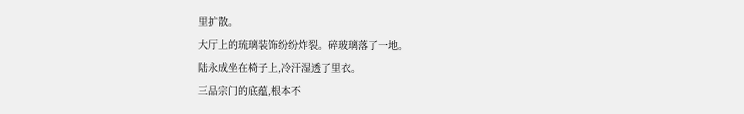里扩散。
大厅上的琉璃装饰纷纷炸裂。碎玻璃落了一地。
陆永成坐在椅子上,冷汗湿透了里衣。
三品宗门的底蕴,根本不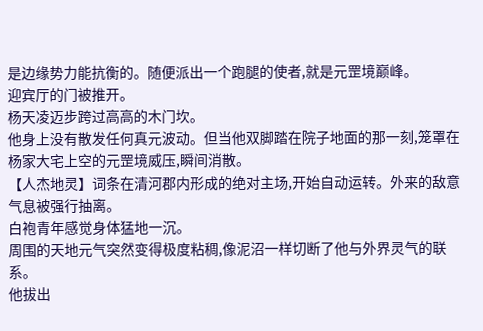是边缘势力能抗衡的。随便派出一个跑腿的使者,就是元罡境巅峰。
迎宾厅的门被推开。
杨天凌迈步跨过高高的木门坎。
他身上没有散发任何真元波动。但当他双脚踏在院子地面的那一刻,笼罩在杨家大宅上空的元罡境威压,瞬间消散。
【人杰地灵】词条在清河郡内形成的绝对主场,开始自动运转。外来的敌意气息被强行抽离。
白袍青年感觉身体猛地一沉。
周围的天地元气突然变得极度粘稠,像泥沼一样切断了他与外界灵气的联系。
他拔出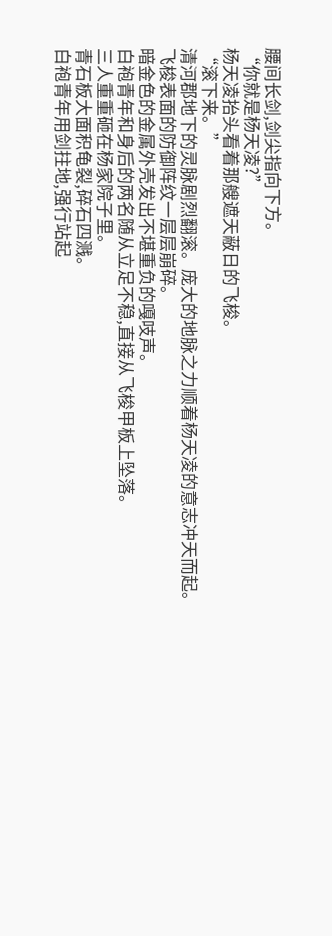腰间长剑,剑尖指向下方。
“你就是杨天凌?”
杨天凌抬头看着那艘遮天蔽日的飞梭。
“滚下来。”
清河郡地下的灵脉剧烈翻滚。庞大的地脉之力顺着杨天凌的意志冲天而起。
飞梭表面的防御阵纹一层层崩碎。
暗金色的金属外壳发出不堪重负的嘎吱声。
白袍青年和身后的两名随从立足不稳,直接从飞梭甲板上坠落。
三人重重砸在杨家院子里。
青石板大面积龟裂,碎石四溅。
白袍青年用剑拄地,强行站起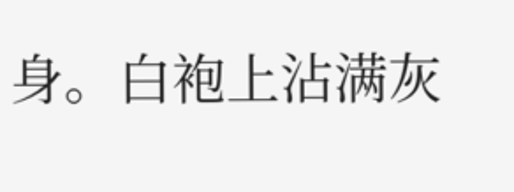身。白袍上沾满灰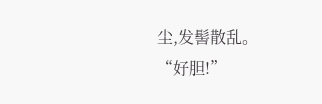尘,发髻散乱。
“好胆!”